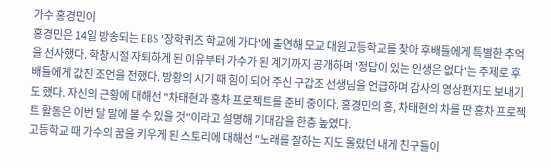가수 홍경민이
홍경민은 14일 방송되는 EBS '장학퀴즈 학교에 가다'에 출연해 모교 대원고등학교를 찾아 후배들에게 특별한 추억을 선사했다. 학창시절 자퇴하게 된 이유부터 가수가 된 계기까지 공개하며 '정답이 있는 인생은 없다'는 주제로 후배들에게 값진 조언을 전했다. 방황의 시기 때 힘이 되어 주신 구갑조 선생님을 언급하며 감사의 영상편지도 보내기도 했다. 자신의 근황에 대해선 "차태현과 홍차 프로젝트를 준비 중이다. 홍경민의 홍, 차태현의 차를 딴 홍차 프로젝트 활동은 이번 달 말에 볼 수 있을 것"이라고 설명해 기대감을 한층 높였다.
고등학교 때 가수의 꿈을 키우게 된 스토리에 대해선 "노래를 잘하는 지도 몰랐던 내게 친구들이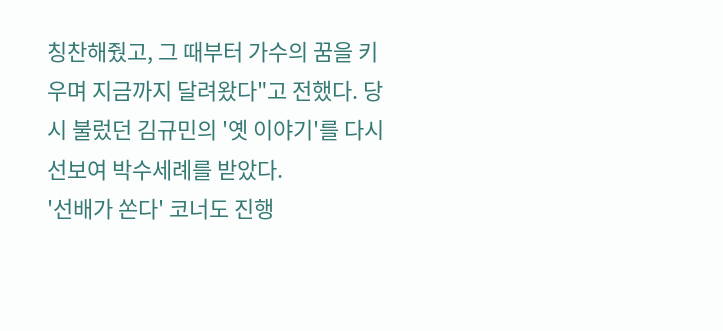칭찬해줬고, 그 때부터 가수의 꿈을 키우며 지금까지 달려왔다"고 전했다. 당시 불렀던 김규민의 '옛 이야기'를 다시 선보여 박수세례를 받았다.
'선배가 쏜다' 코너도 진행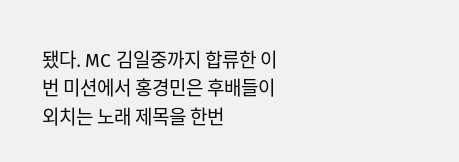됐다. MC 김일중까지 합류한 이번 미션에서 홍경민은 후배들이 외치는 노래 제목을 한번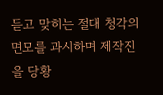듣고 맞히는 절대 청각의 면모를 과시하며 제작진을 당황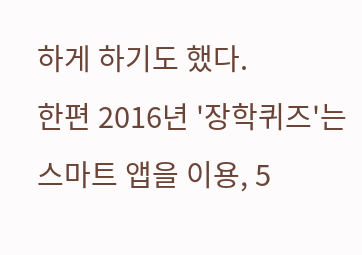하게 하기도 했다.
한편 2016년 '장학퀴즈'는 스마트 앱을 이용, 5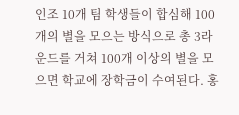인조 10개 팀 학생들이 합심해 100개의 별을 모으는 방식으로 총 3라운드를 거쳐 100개 이상의 별을 모으면 학교에 장학금이 수여된다. 홍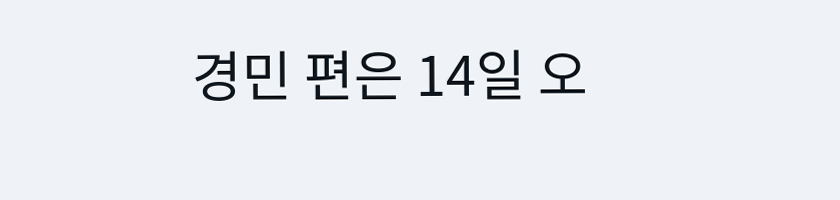경민 편은 14일 오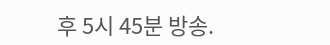후 5시 45분 방송.